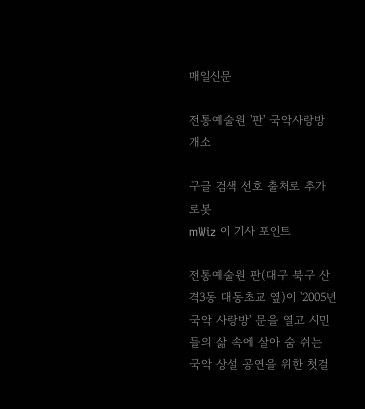매일신문

전통예술원 '판' 국악사랑방 개소

구글 검색 선호 출처로 추가
로봇
mWiz 이 기사 포인트

전통예술원 판(대구 북구 산격3동 대동초교 옆)이 '2005년 국악 사랑방' 문을 열고 시민들의 삶 속에 살아 숨 쉬는 국악 상설 공연을 위한 첫걸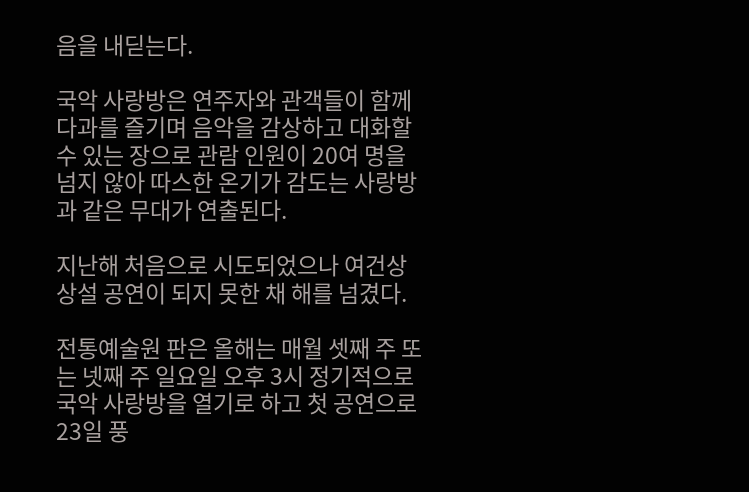음을 내딛는다.

국악 사랑방은 연주자와 관객들이 함께 다과를 즐기며 음악을 감상하고 대화할 수 있는 장으로 관람 인원이 20여 명을 넘지 않아 따스한 온기가 감도는 사랑방과 같은 무대가 연출된다.

지난해 처음으로 시도되었으나 여건상 상설 공연이 되지 못한 채 해를 넘겼다.

전통예술원 판은 올해는 매월 셋째 주 또는 넷째 주 일요일 오후 3시 정기적으로 국악 사랑방을 열기로 하고 첫 공연으로 23일 풍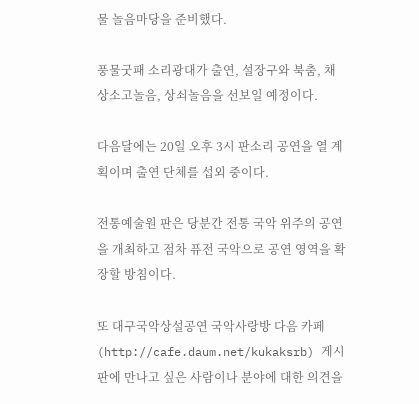물 놀음마당을 준비했다.

풍물굿패 소리광대가 출연, 설장구와 북춤, 채상소고놀음, 상쇠놀음을 선보일 예정이다.

다음달에는 20일 오후 3시 판소리 공연을 열 계획이며 출연 단체를 섭외 중이다.

전통예술원 판은 당분간 전통 국악 위주의 공연을 개최하고 점차 퓨전 국악으로 공연 영역을 확장할 방침이다.

또 대구국악상설공연 국악사랑방 다음 카페(http://cafe.daum.net/kukaksrb) 게시판에 만나고 싶은 사람이나 분야에 대한 의견을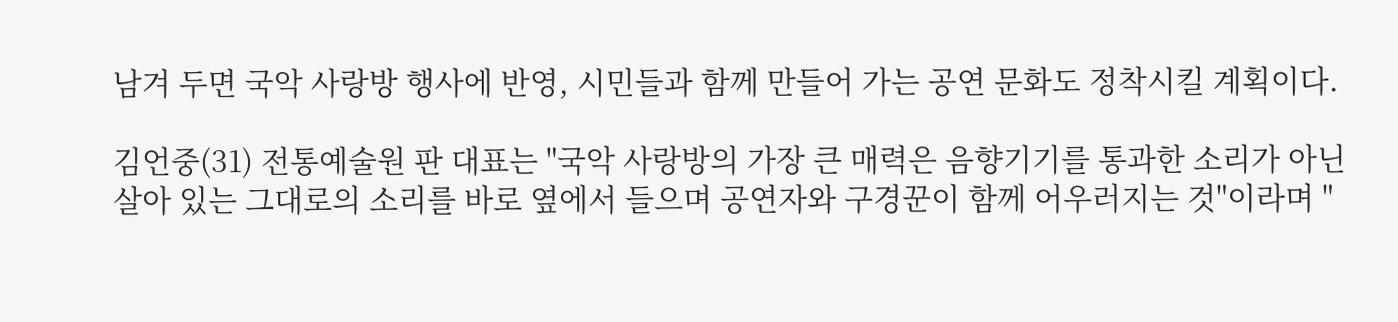남겨 두면 국악 사랑방 행사에 반영, 시민들과 함께 만들어 가는 공연 문화도 정착시킬 계획이다.

김언중(31) 전통예술원 판 대표는 "국악 사랑방의 가장 큰 매력은 음향기기를 통과한 소리가 아닌 살아 있는 그대로의 소리를 바로 옆에서 들으며 공연자와 구경꾼이 함께 어우러지는 것"이라며 "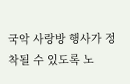국악 사랑방 행사가 정착될 수 있도록 노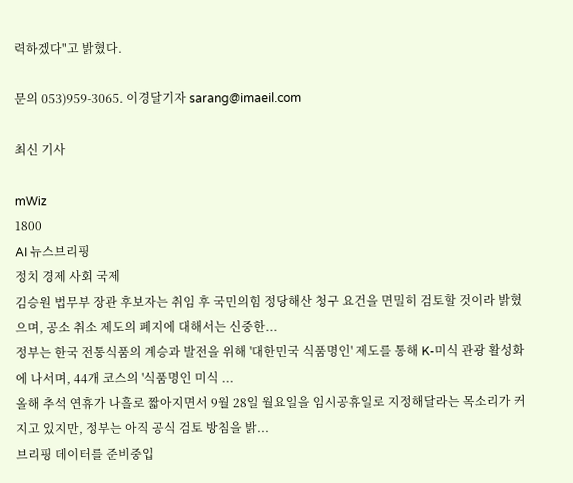력하겠다"고 밝혔다.

문의 053)959-3065. 이경달기자 sarang@imaeil.com

최신 기사

mWiz
1800
AI 뉴스브리핑
정치 경제 사회 국제
김승원 법무부 장관 후보자는 취임 후 국민의힘 정당해산 청구 요건을 면밀히 검토할 것이라 밝혔으며, 공소 취소 제도의 폐지에 대해서는 신중한...
정부는 한국 전통식품의 계승과 발전을 위해 '대한민국 식품명인' 제도를 통해 K-미식 관광 활성화에 나서며, 44개 코스의 '식품명인 미식 ...
올해 추석 연휴가 나흘로 짧아지면서 9월 28일 월요일을 임시공휴일로 지정해달라는 목소리가 커지고 있지만, 정부는 아직 공식 검토 방침을 밝...
브리핑 데이터를 준비중입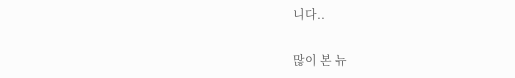니다..

많이 본 뉴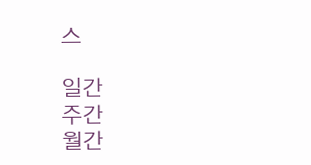스

일간
주간
월간